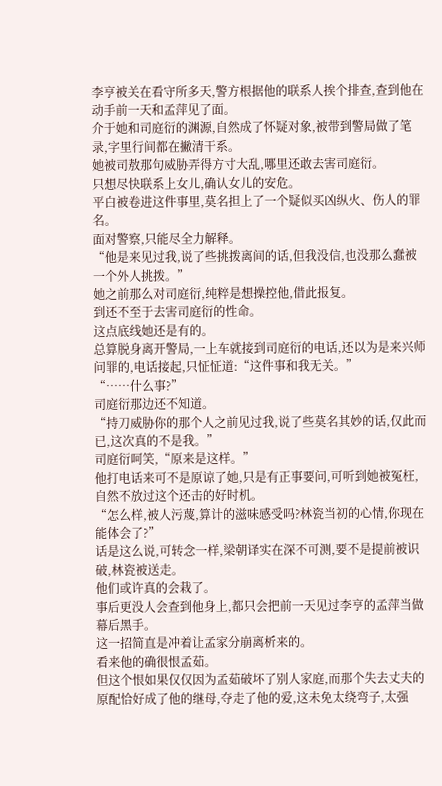李亨被关在看守所多天,警方根据他的联系人挨个排查,查到他在动手前一天和孟萍见了面。
介于她和司庭衍的渊源,自然成了怀疑对象,被带到警局做了笔录,字里行间都在撇清干系。
她被司敖那句威胁弄得方寸大乱,哪里还敢去害司庭衍。
只想尽快联系上女儿,确认女儿的安危。
平白被卷进这件事里,莫名担上了一个疑似买凶纵火、伤人的罪名。
面对警察,只能尽全力解释。
“他是来见过我,说了些挑拨离间的话,但我没信,也没那么蠢被一个外人挑拨。”
她之前那么对司庭衍,纯粹是想操控他,借此报复。
到还不至于去害司庭衍的性命。
这点底线她还是有的。
总算脱身离开警局,一上车就接到司庭衍的电话,还以为是来兴师问罪的,电话接起,只怔怔道:“这件事和我无关。”
“……什么事?”
司庭衍那边还不知道。
“持刀威胁你的那个人之前见过我,说了些莫名其妙的话,仅此而已,这次真的不是我。”
司庭衍呵笑,“原来是这样。”
他打电话来可不是原谅了她,只是有正事要问,可听到她被冤枉,自然不放过这个还击的好时机。
“怎么样,被人污蔑,算计的滋味感受吗?林瓷当初的心情,你现在能体会了?”
话是这么说,可转念一样,梁朝译实在深不可测,要不是提前被识破,林瓷被送走。
他们或许真的会栽了。
事后更没人会查到他身上,都只会把前一天见过李亨的孟萍当做幕后黑手。
这一招简直是冲着让孟家分崩离析来的。
看来他的确很恨孟茹。
但这个恨如果仅仅因为孟茹破坏了别人家庭,而那个失去丈夫的原配恰好成了他的继母,夺走了他的爱,这未免太绕弯子,太强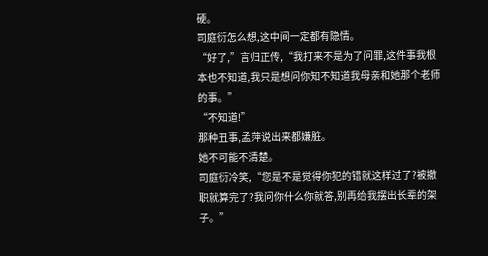硬。
司庭衍怎么想,这中间一定都有隐情。
“好了,”言归正传,“我打来不是为了问罪,这件事我根本也不知道,我只是想问你知不知道我母亲和她那个老师的事。”
“不知道!”
那种丑事,孟萍说出来都嫌脏。
她不可能不清楚。
司庭衍冷笑,“您是不是觉得你犯的错就这样过了?被撤职就算完了?我问你什么你就答,别再给我摆出长辈的架子。”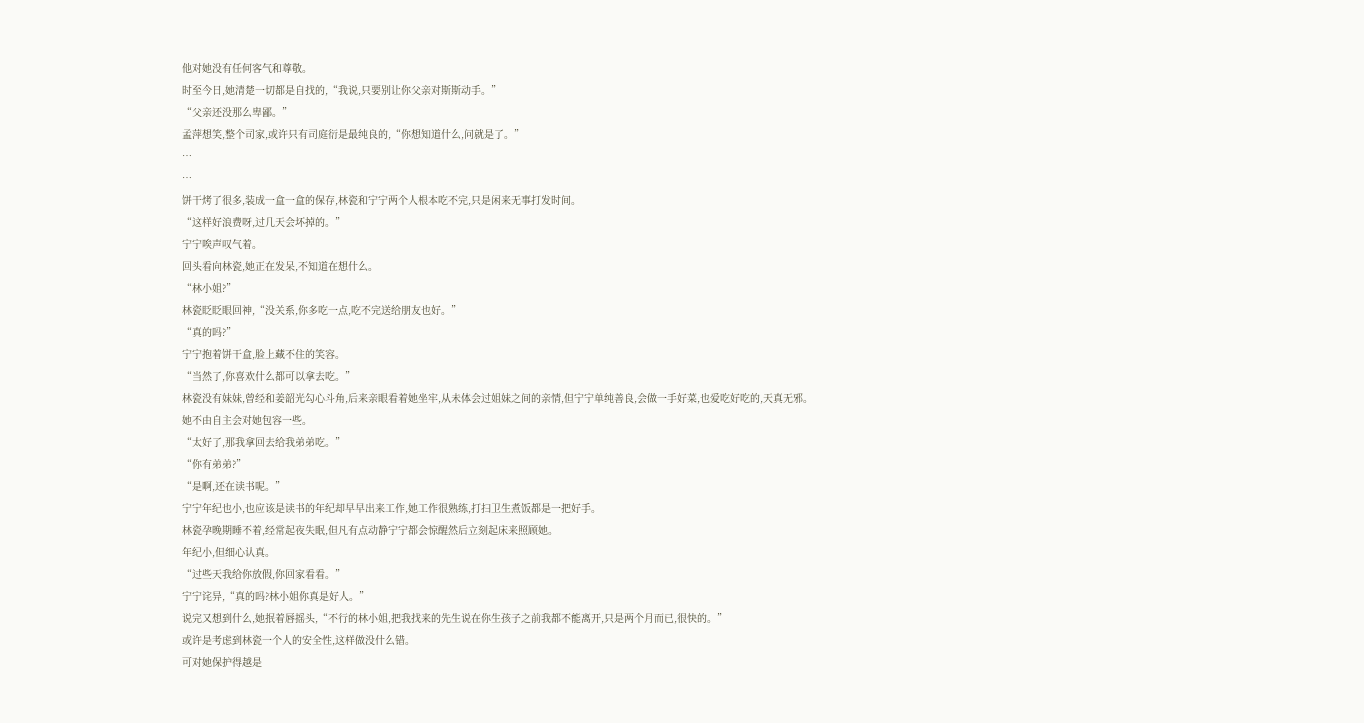他对她没有任何客气和尊敬。
时至今日,她清楚一切都是自找的,“我说,只要别让你父亲对斯斯动手。”
“父亲还没那么卑鄙。”
孟萍想笑,整个司家,或许只有司庭衍是最纯良的,“你想知道什么,问就是了。”
…
…
饼干烤了很多,装成一盒一盒的保存,林瓷和宁宁两个人根本吃不完,只是闲来无事打发时间。
“这样好浪费呀,过几天会坏掉的。”
宁宁唉声叹气着。
回头看向林瓷,她正在发呆,不知道在想什么。
“林小姐?”
林瓷眨眨眼回神,“没关系,你多吃一点,吃不完送给朋友也好。”
“真的吗?”
宁宁抱着饼干盒,脸上藏不住的笑容。
“当然了,你喜欢什么都可以拿去吃。”
林瓷没有妹妹,曾经和姜韶光勾心斗角,后来亲眼看着她坐牢,从未体会过姐妹之间的亲情,但宁宁单纯善良,会做一手好菜,也爱吃好吃的,天真无邪。
她不由自主会对她包容一些。
“太好了,那我拿回去给我弟弟吃。”
“你有弟弟?”
“是啊,还在读书呢。”
宁宁年纪也小,也应该是读书的年纪却早早出来工作,她工作很熟练,打扫卫生煮饭都是一把好手。
林瓷孕晚期睡不着,经常起夜失眠,但凡有点动静宁宁都会惊醒然后立刻起床来照顾她。
年纪小,但细心认真。
“过些天我给你放假,你回家看看。”
宁宁诧异,“真的吗?林小姐你真是好人。”
说完又想到什么,她抿着唇摇头,“不行的林小姐,把我找来的先生说在你生孩子之前我都不能离开,只是两个月而已,很快的。”
或许是考虑到林瓷一个人的安全性,这样做没什么错。
可对她保护得越是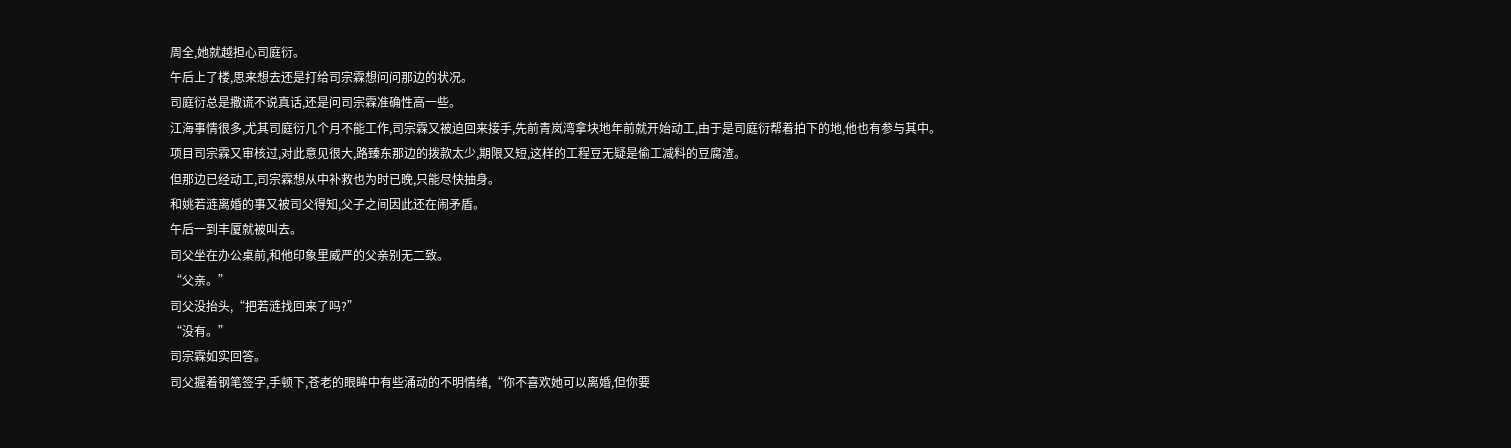周全,她就越担心司庭衍。
午后上了楼,思来想去还是打给司宗霖想问问那边的状况。
司庭衍总是撒谎不说真话,还是问司宗霖准确性高一些。
江海事情很多,尤其司庭衍几个月不能工作,司宗霖又被迫回来接手,先前青岚湾拿块地年前就开始动工,由于是司庭衍帮着拍下的地,他也有参与其中。
项目司宗霖又审核过,对此意见很大,路臻东那边的拨款太少,期限又短,这样的工程豆无疑是偷工减料的豆腐渣。
但那边已经动工,司宗霖想从中补救也为时已晚,只能尽快抽身。
和姚若涟离婚的事又被司父得知,父子之间因此还在闹矛盾。
午后一到丰厦就被叫去。
司父坐在办公桌前,和他印象里威严的父亲别无二致。
“父亲。”
司父没抬头,“把若涟找回来了吗?”
“没有。”
司宗霖如实回答。
司父握着钢笔签字,手顿下,苍老的眼眸中有些涌动的不明情绪,“你不喜欢她可以离婚,但你要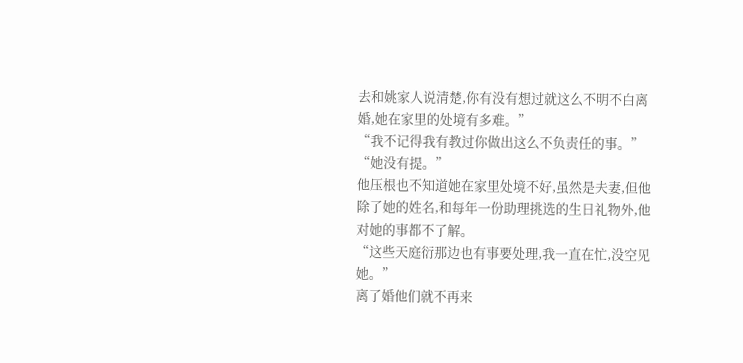去和姚家人说清楚,你有没有想过就这么不明不白离婚,她在家里的处境有多难。”
“我不记得我有教过你做出这么不负责任的事。”
“她没有提。”
他压根也不知道她在家里处境不好,虽然是夫妻,但他除了她的姓名,和每年一份助理挑选的生日礼物外,他对她的事都不了解。
“这些天庭衍那边也有事要处理,我一直在忙,没空见她。”
离了婚他们就不再来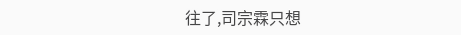往了,司宗霖只想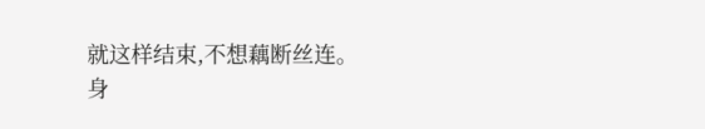就这样结束,不想藕断丝连。
身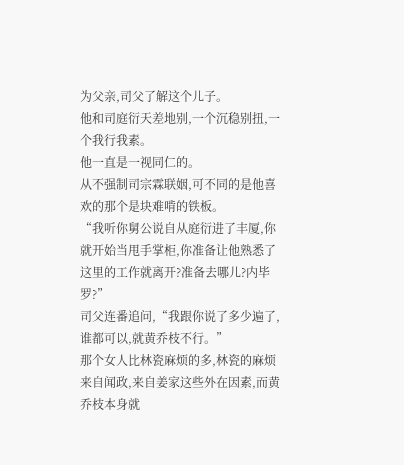为父亲,司父了解这个儿子。
他和司庭衍天差地别,一个沉稳别扭,一个我行我素。
他一直是一视同仁的。
从不强制司宗霖联姻,可不同的是他喜欢的那个是块难啃的铁板。
“我听你舅公说自从庭衍进了丰厦,你就开始当甩手掌柜,你准备让他熟悉了这里的工作就离开?准备去哪儿?内毕罗?”
司父连番追问,“我跟你说了多少遍了,谁都可以,就黄乔枝不行。”
那个女人比林瓷麻烦的多,林瓷的麻烦来自闻政,来自姜家这些外在因素,而黄乔枝本身就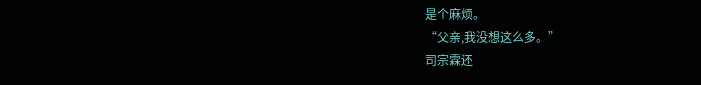是个麻烦。
“父亲,我没想这么多。”
司宗霖还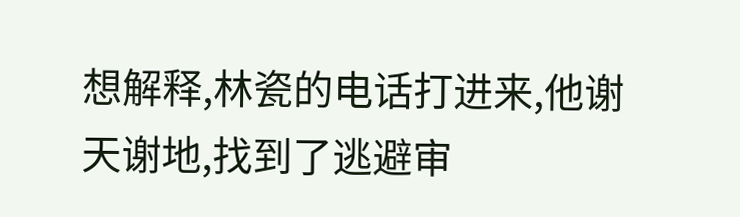想解释,林瓷的电话打进来,他谢天谢地,找到了逃避审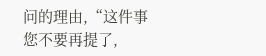问的理由,“这件事您不要再提了,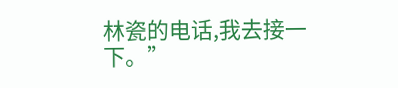林瓷的电话,我去接一下。”